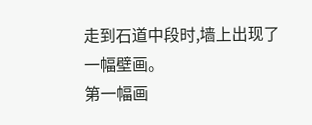走到石道中段时,墙上出现了一幅壁画。
第一幅画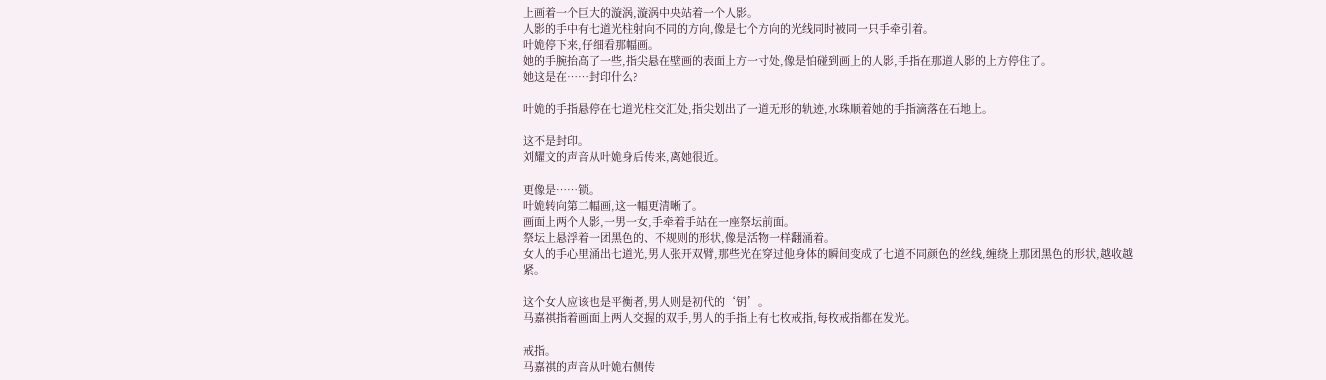上画着一个巨大的漩涡,漩涡中央站着一个人影。
人影的手中有七道光柱射向不同的方向,像是七个方向的光线同时被同一只手牵引着。
叶姽停下来,仔细看那幅画。
她的手腕抬高了一些,指尖悬在壁画的表面上方一寸处,像是怕碰到画上的人影,手指在那道人影的上方停住了。
她这是在……封印什么?

叶姽的手指悬停在七道光柱交汇处,指尖划出了一道无形的轨迹,水珠顺着她的手指滴落在石地上。

这不是封印。
刘耀文的声音从叶姽身后传来,离她很近。

更像是……锁。
叶姽转向第二幅画,这一幅更清晰了。
画面上两个人影,一男一女,手牵着手站在一座祭坛前面。
祭坛上悬浮着一团黑色的、不规则的形状,像是活物一样翻涌着。
女人的手心里涌出七道光,男人张开双臂,那些光在穿过他身体的瞬间变成了七道不同颜色的丝线,缠绕上那团黑色的形状,越收越紧。

这个女人应该也是平衡者,男人则是初代的‘钥’。
马嘉祺指着画面上两人交握的双手,男人的手指上有七枚戒指,每枚戒指都在发光。

戒指。
马嘉祺的声音从叶姽右侧传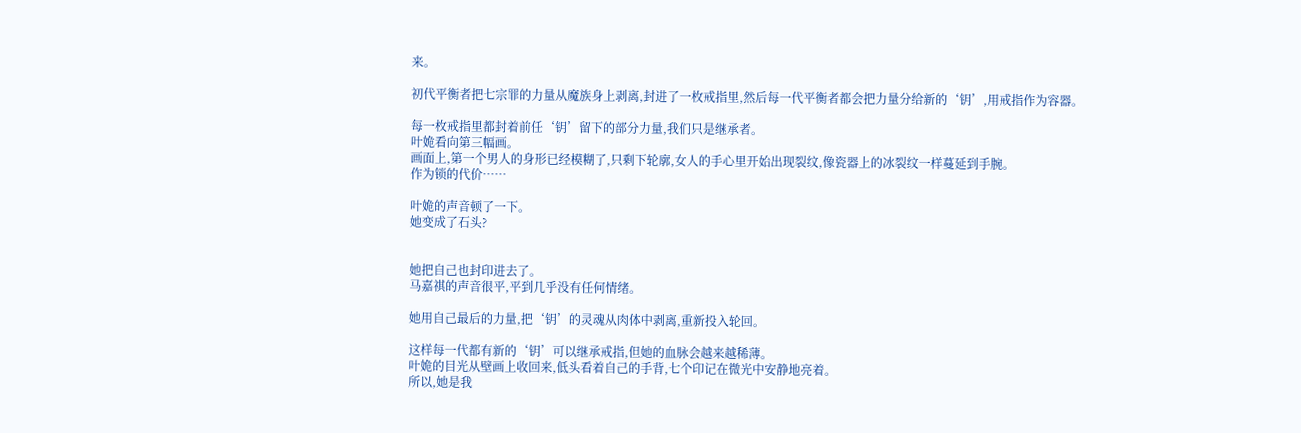来。

初代平衡者把七宗罪的力量从魔族身上剥离,封进了一枚戒指里,然后每一代平衡者都会把力量分给新的‘钥’,用戒指作为容器。

每一枚戒指里都封着前任‘钥’留下的部分力量,我们只是继承者。
叶姽看向第三幅画。
画面上,第一个男人的身形已经模糊了,只剩下轮廓,女人的手心里开始出现裂纹,像瓷器上的冰裂纹一样蔓延到手腕。
作为锁的代价……

叶姽的声音顿了一下。
她变成了石头?


她把自己也封印进去了。
马嘉祺的声音很平,平到几乎没有任何情绪。

她用自己最后的力量,把‘钥’的灵魂从肉体中剥离,重新投入轮回。

这样每一代都有新的‘钥’可以继承戒指,但她的血脉会越来越稀薄。
叶姽的目光从壁画上收回来,低头看着自己的手背,七个印记在微光中安静地亮着。
所以,她是我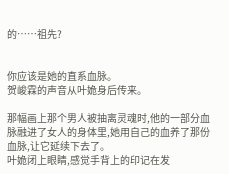的……祖先?


你应该是她的直系血脉。
贺峻霖的声音从叶姽身后传来。

那幅画上那个男人被抽离灵魂时,他的一部分血脉融进了女人的身体里,她用自己的血养了那份血脉,让它延续下去了。
叶姽闭上眼睛,感觉手背上的印记在发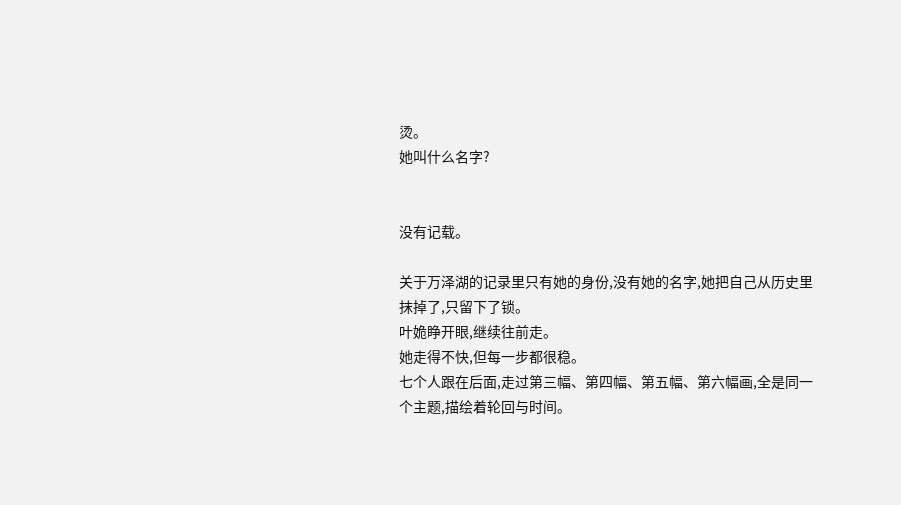烫。
她叫什么名字?


没有记载。

关于万泽湖的记录里只有她的身份,没有她的名字,她把自己从历史里抹掉了,只留下了锁。
叶姽睁开眼,继续往前走。
她走得不快,但每一步都很稳。
七个人跟在后面,走过第三幅、第四幅、第五幅、第六幅画,全是同一个主题,描绘着轮回与时间。